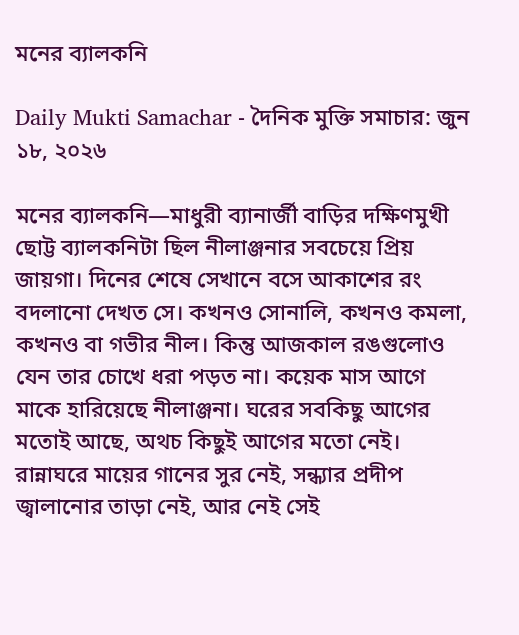মনের ব্যালকনি

Daily Mukti Samachar - দৈনিক মুক্তি সমাচার: জুন ১৮, ২০২৬

মনের ব্যালকনি—মাধুরী ব্যানার্জী বাড়ির দক্ষিণমুখী ছোট্ট ব্যালকনিটা ছিল নীলাঞ্জনার সবচেয়ে প্রিয় জায়গা। দিনের শেষে সেখানে বসে আকাশের রং বদলানো দেখত সে। কখনও সোনালি, কখনও কমলা, কখনও বা গভীর নীল। কিন্তু আজকাল রঙগুলোও যেন তার চোখে ধরা পড়ত না। কয়েক মাস আগে মাকে হারিয়েছে নীলাঞ্জনা। ঘরের সবকিছু আগের মতোই আছে, অথচ কিছুই আগের মতো নেই। রান্নাঘরে মায়ের গানের সুর নেই, সন্ধ্যার প্রদীপ জ্বালানোর তাড়া নেই, আর নেই সেই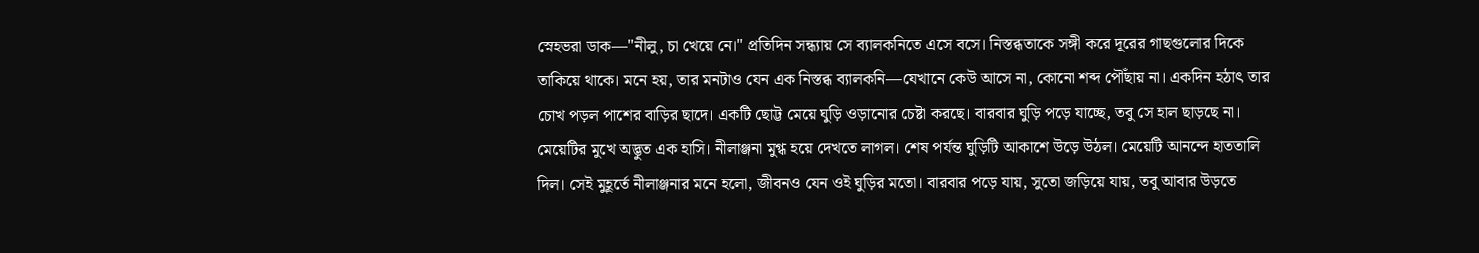স্নেহভরা ডাক—"নীলু, চা খেয়ে নে।" প্রতিদিন সন্ধ্যায় সে ব্যালকনিতে এসে বসে। নিস্তব্ধতাকে সঙ্গী করে দূরের গাছগুলোর দিকে তাকিয়ে থাকে। মনে হয়, তার মনটাও যেন এক নিস্তব্ধ ব্যালকনি—যেখানে কেউ আসে না, কোনো শব্দ পৌঁছায় না। একদিন হঠাৎ তার চোখ পড়ল পাশের বাড়ির ছাদে। একটি ছোট্ট মেয়ে ঘুড়ি ওড়ানোর চেষ্টা করছে। বারবার ঘুড়ি পড়ে যাচ্ছে, তবু সে হাল ছাড়ছে না। মেয়েটির মুখে অদ্ভুত এক হাসি। নীলাঞ্জনা মুগ্ধ হয়ে দেখতে লাগল। শেষ পর্যন্ত ঘুড়িটি আকাশে উড়ে উঠল। মেয়েটি আনন্দে হাততালি দিল। সেই মুহূর্তে নীলাঞ্জনার মনে হলো, জীবনও যেন ওই ঘুড়ির মতো। বারবার পড়ে যায়, সুতো জড়িয়ে যায়, তবু আবার উড়তে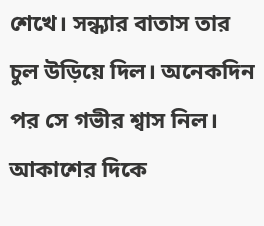শেখে। সন্ধ্যার বাতাস তার চুল উড়িয়ে দিল। অনেকদিন পর সে গভীর শ্বাস নিল। আকাশের দিকে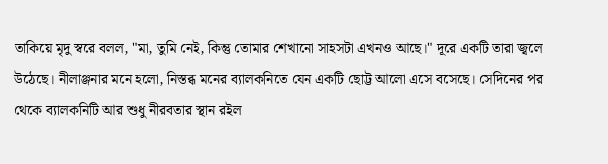তাকিয়ে মৃদু স্বরে বলল, "মা, তুমি নেই, কিন্তু তোমার শেখানো সাহসটা এখনও আছে।" দূরে একটি তারা জ্বলে উঠেছে। নীলাঞ্জনার মনে হলো, নিস্তব্ধ মনের ব্যালকনিতে যেন একটি ছোট্ট আলো এসে বসেছে। সেদিনের পর থেকে ব্যালকনিটি আর শুধু নীরবতার স্থান রইল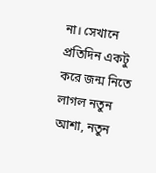না। সেখানে প্রতিদিন একটু করে জন্ম নিতে লাগল নতুন আশা, নতুন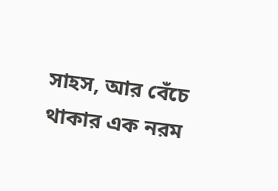সাহস, আর বেঁচে থাকার এক নরম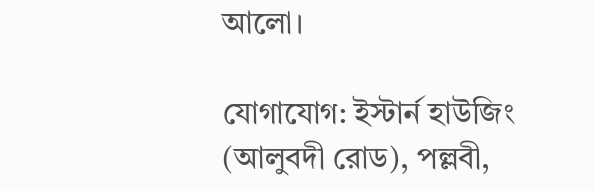আলো।

যোগাযোগ: ইস্টার্ন হাউজিং (আলুবদী রোড), পল্লবী,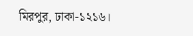মিরপুর, ঢাকা-১২১৬।